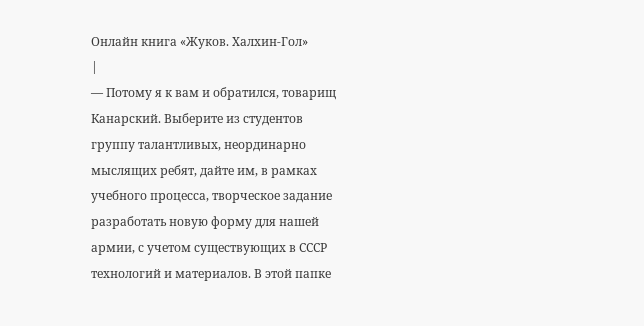Онлайн книга «Жуков. Халхин-Гол»
|
— Потому я к вам и обратился, товарищ Канарский. Выберите из студентов группу талантливых, неординарно мыслящих ребят, дайте им, в рамках учебного процесса, творческое задание разработать новую форму для нашей армии, с учетом существующих в СССР технологий и материалов. В этой папке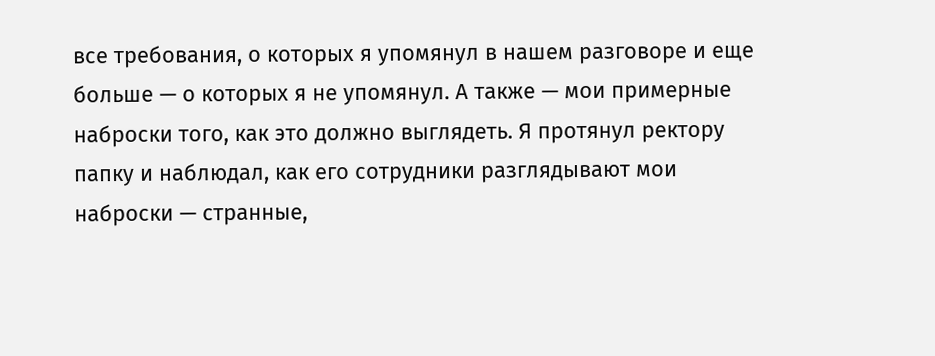все требования, о которых я упомянул в нашем разговоре и еще больше — о которых я не упомянул. А также — мои примерные наброски того, как это должно выглядеть. Я протянул ректору папку и наблюдал, как его сотрудники разглядывают мои наброски — странные,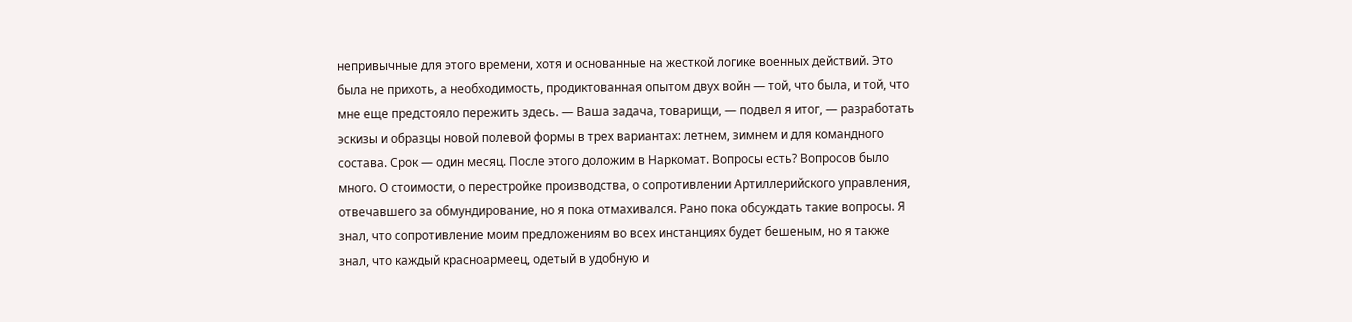непривычные для этого времени, хотя и основанные на жесткой логике военных действий. Это была не прихоть, а необходимость, продиктованная опытом двух войн — той, что была, и той, что мне еще предстояло пережить здесь. — Ваша задача, товарищи, — подвел я итог, — разработать эскизы и образцы новой полевой формы в трех вариантах: летнем, зимнем и для командного состава. Срок — один месяц. После этого доложим в Наркомат. Вопросы есть? Вопросов было много. О стоимости, о перестройке производства, о сопротивлении Артиллерийского управления, отвечавшего за обмундирование, но я пока отмахивался. Рано пока обсуждать такие вопросы. Я знал, что сопротивление моим предложениям во всех инстанциях будет бешеным, но я также знал, что каждый красноармеец, одетый в удобную и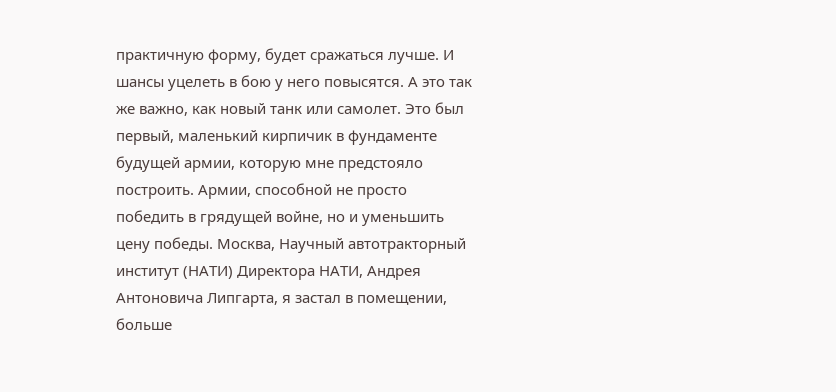практичную форму, будет сражаться лучше. И шансы уцелеть в бою у него повысятся. А это так же важно, как новый танк или самолет. Это был первый, маленький кирпичик в фундаменте будущей армии, которую мне предстояло построить. Армии, способной не просто победить в грядущей войне, но и уменьшить цену победы. Москва, Научный автотракторный институт (НАТИ) Директора НАТИ, Андрея Антоновича Липгарта, я застал в помещении, больше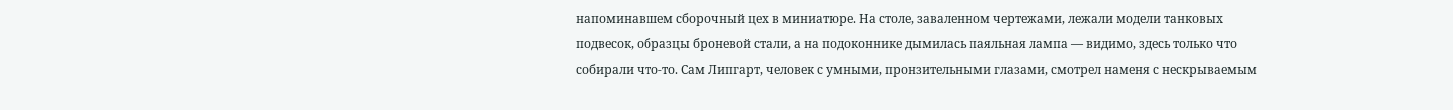напоминавшем сборочный цех в миниатюре. На столе, заваленном чертежами, лежали модели танковых подвесок, образцы броневой стали, а на подоконнике дымилась паяльная лампа — видимо, здесь только что собирали что-то. Сам Липгарт, человек с умными, пронзительными глазами, смотрел наменя с нескрываемым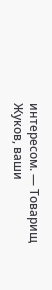интересом. — Товарищ Жуков, ваши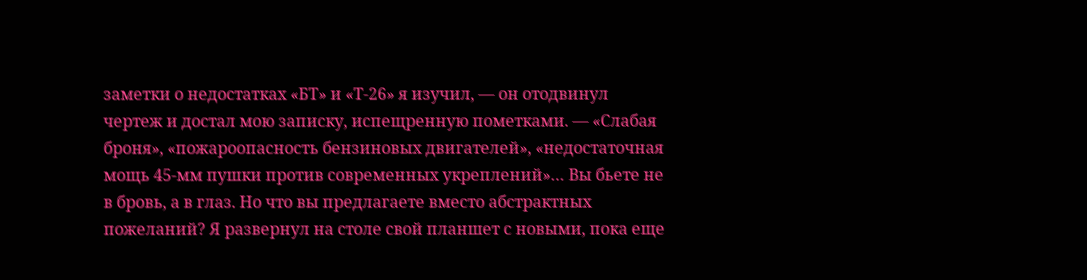заметки о недостатках «БТ» и «Т-26» я изучил, — он отодвинул чертеж и достал мою записку, испещренную пометками. — «Слабая броня», «пожароопасность бензиновых двигателей», «недостаточная мощь 45-мм пушки против современных укреплений»… Вы бьете не в бровь, а в глаз. Но что вы предлагаете вместо абстрактных пожеланий? Я развернул на столе свой планшет с новыми, пока еще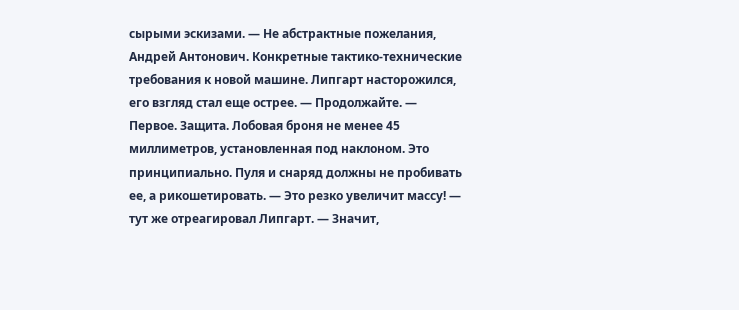сырыми эскизами. — Не абстрактные пожелания, Андрей Антонович. Конкретные тактико-технические требования к новой машине. Липгарт насторожился, его взгляд стал еще острее. — Продолжайте. — Первое. Защита. Лобовая броня не менее 45 миллиметров, установленная под наклоном. Это принципиально. Пуля и снаряд должны не пробивать ее, а рикошетировать. — Это резко увеличит массу! — тут же отреагировал Липгарт. — Значит,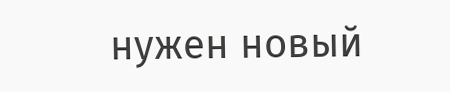нужен новый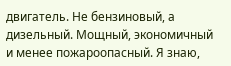двигатель. Не бензиновый, а дизельный. Мощный, экономичный и менее пожароопасный. Я знаю,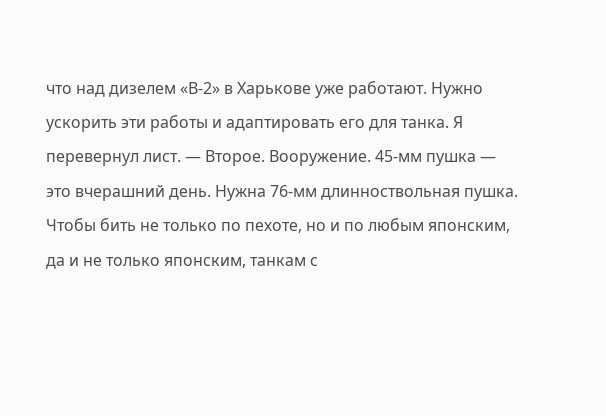что над дизелем «В-2» в Харькове уже работают. Нужно ускорить эти работы и адаптировать его для танка. Я перевернул лист. — Второе. Вооружение. 45-мм пушка — это вчерашний день. Нужна 76-мм длинноствольная пушка. Чтобы бить не только по пехоте, но и по любым японским, да и не только японским, танкам с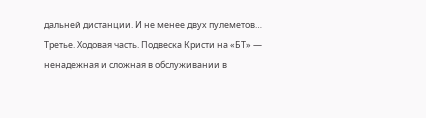дальней дистанции. И не менее двух пулеметов… Третье. Ходовая часть. Подвеска Кристи на «БТ» — ненадежная и сложная в обслуживании в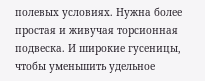полевых условиях. Нужна более простая и живучая торсионная подвеска. И широкие гусеницы, чтобы уменьшить удельное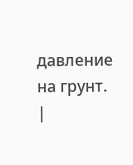давление на грунт. |